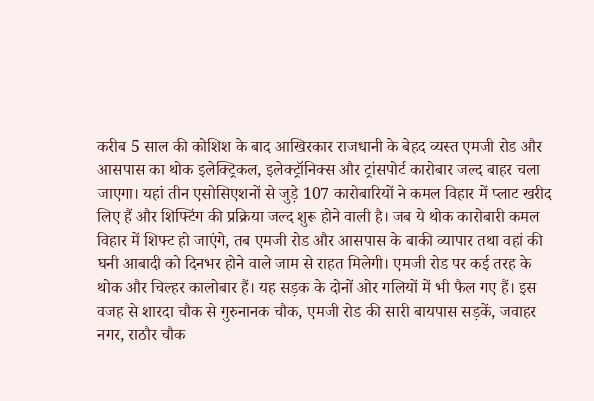करीब 5 साल की कोशिश के बाद आखिरकार राजधानी के बेहद व्यस्त एमजी रोड और आसपास का थोक इलेक्ट्रिकल, इलेक्ट्रॉनिक्स और ट्रांसपोर्ट कारोबार जल्द बाहर चला जाएगा। यहां तीन एसोसिएशनों से जुड़े 107 कारोबारियों ने कमल विहार में प्लाट खरीद लिए हैं और शिफ्टिंग की प्रक्रिया जल्द शुरू होने वाली है। जब ये थोक कारोबारी कमल विहार में शिफ्ट हो जाएंगे, तब एमजी रोड और आसपास के बाकी व्यापार तथा वहां की घनी आबादी को दिनभर होने वाले जाम से राहत मिलेगी। एमजी रोड पर कई तरह के थोक और चिल्हर कालोबार हैं। यह सड़क के दोनों ओर गलियों में भी फैल गए हैं। इस वजह से शारदा चौक से गुरुनानक चौक, एमजी रोड की सारी बायपास सड़कें, जवाहर नगर, राठौर चौक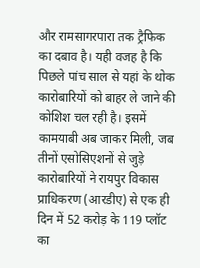और रामसागरपारा तक ट्रैफिक का दबाव है। यही वजह है कि पिछले पांच साल से यहां के थोक कारोबारियों को बाहर ले जाने की कोशिश चल रही है। इसमें कामयाबी अब जाकर मिली, जब तीनों एसोसिएशनों से जुड़े कारोबारियों ने रायपुर विकास प्राधिकरण (आरडीए) से एक ही दिन में 52 करोड़ के 119 प्लॉट का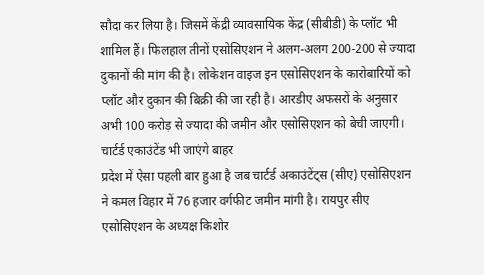सौदा कर लिया है। जिसमें केंद्री व्यावसायिक केंद्र (सीबीडी) के प्लॉट भी शामिल हैं। फिलहाल तीनों एसोसिएशन ने अलग-अलग 200-200 से ज्यादा दुकानों की मांग की है। लोकेशन वाइज इन एसोसिएशन के कारोबारियों को प्लॉट और दुकान की बिक्री की जा रही है। आरडीए अफसरों के अनुसार अभी 100 करोड़ से ज्यादा की जमीन और एसोसिएशन को बेची जाएगी।
चार्टर्ड एकाउंटेंड भी जाएंगे बाहर
प्रदेश में ऐसा पहली बार हुआ है जब चार्टर्ड अकाउंटेंट्स (सीए) एसोसिएशन ने कमल विहार में 76 हजार वर्गफीट जमीन मांगी है। रायपुर सीए एसोसिएशन के अध्यक्ष किशोर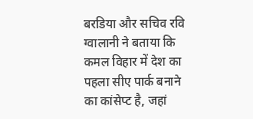बरडिया और सचिव रवि ग्वालानी ने बताया कि कमल विहार में देश का पहला सीए पार्क बनाने का कांसेप्ट है, जहां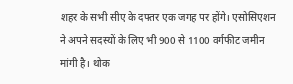शहर के सभी सीए के दफ्तर एक जगह पर होंगे। एसोसिएशन ने अपने सदस्यों के लिए भी 900 से 1100 वर्गफीट जमीन मांगी है। थोक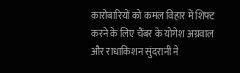कारोबारियों को कमल विहार में शिफ्ट करने के लिए चैंबर के योगेश अग्रवाल और राधाकिशन सुंदरानी ने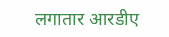लगातार आरडीए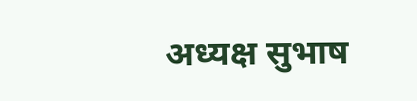अध्यक्ष सुभाष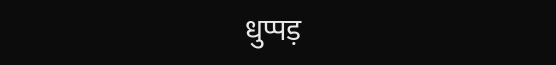धुप्पड़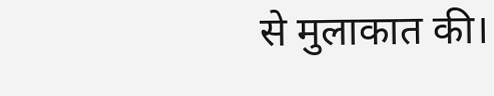से मुलाकात की।